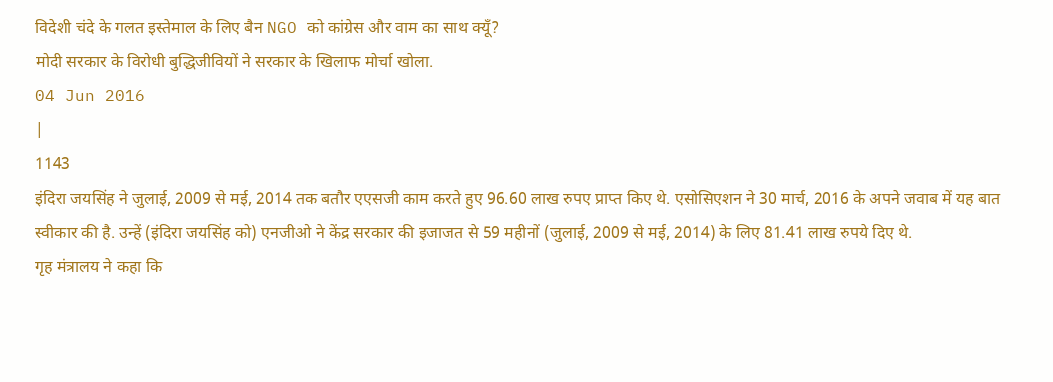विदेशी चंदे के गलत इस्तेमाल के लिए बैन NGO को कांग्रेस और वाम का साथ क्यूँ?
मोदी सरकार के विरोधी बुद्धिजीवियों ने सरकार के खिलाफ मोर्चा खोला.
04 Jun 2016
|
1143
इंदिरा जयसिंह ने जुलाई, 2009 से मई, 2014 तक बतौर एएसजी काम करते हुए 96.60 लाख रुपए प्राप्त किए थे. एसोसिएशन ने 30 मार्च, 2016 के अपने जवाब में यह बात स्वीकार की है. उन्हें (इंदिरा जयसिंह को) एनजीओ ने केंद्र सरकार की इजाजत से 59 महीनों (जुलाई, 2009 से मई, 2014) के लिए 81.41 लाख रुपये दिए थे.
गृह मंत्रालय ने कहा कि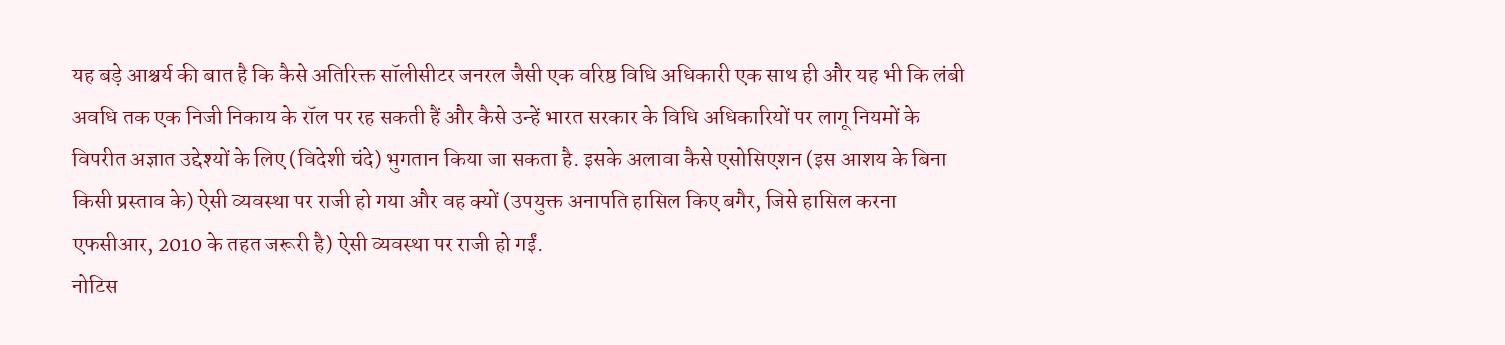यह बड़े आश्चर्य की बात है कि कैसे अतिरिक्त सॉलीसीटर जनरल जैसी एक वरिष्ठ विधि अधिकारी एक साथ ही और यह भी कि लंबी अवधि तक एक निजी निकाय के रॉल पर रह सकती हैं और कैसे उन्हें भारत सरकार के विधि अधिकारियों पर लागू नियमों के विपरीत अज्ञात उद्देश्यों के लिए (विदेशी चंदे) भुगतान किया जा सकता है. इसके अलावा कैसे एसोसिएशन (इस आशय के बिना किसी प्रस्ताव के) ऐसी व्यवस्था पर राजी हो गया और वह क्यों (उपयुक्त अनापति हासिल किए बगैर, जिसे हासिल करना एफसीआर, 2010 के तहत जरूरी है) ऐसी व्यवस्था पर राजी हो गईं.
नोटिस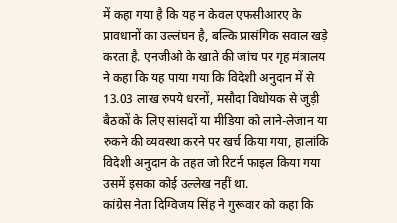में कहा गया है कि यह न केवल एफसीआरए के प्रावधानों का उल्लंघन है, बल्कि प्रासंगिक सवाल खड़े करता है. एनजीओ के खाते की जांच पर गृह मंत्रालय ने कहा कि यह पाया गया कि विदेशी अनुदान में से 13.03 लाख रुपये धरनों, मसौदा विधोयक से जुड़ी बैठकों के लिए सांसदों या मीडिया को लाने-लेजान या रुकने की व्यवस्था करने पर खर्च किया गया, हालांकि विदेशी अनुदान के तहत जो रिटर्न फाइल किया गया उसमें इसका कोई उल्लेख नहीं था.
कांग्रेस नेता दिग्विजय सिंह ने गुरूवार को कहा कि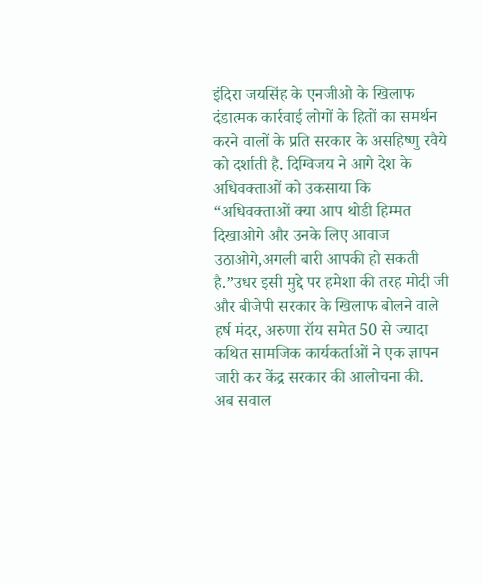इंदिरा जयसिंह के एनजीओ के खिलाफ दंडात्मक कार्रवाई लोगों के हितों का समर्थन करने वालों के प्रति सरकार के असहिष्णु रवैये को दर्शाती है. दिग्विजय ने आगे देश के अधिवक्ताओं को उकसाया कि “अधिवक्ताओं क्या आप थोडी हिम्मत दिखाओगे और उनके लिए आवाज उठाओगे,अगली बारी आपकी हो सकती है.”उधर इसी मुद्दे पर हमेशा की तरह मोदी जी और बीजेपी सरकार के खिलाफ बोलने वाले हर्ष मंदर, अरुणा रॉय समेत 50 से ज्यादा कथित सामजिक कार्यकर्ताओं ने एक ज्ञापन जारी कर केंद्र सरकार की आलोचना की.
अब सवाल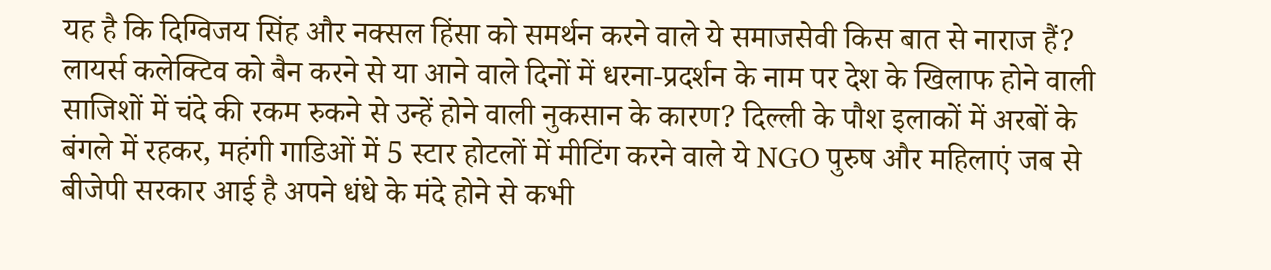यह है कि दिग्विजय सिंह और नक्सल हिंसा को समर्थन करने वाले ये समाजसेवी किस बात से नाराज हैं? लायर्स कलेक्टिव को बैन करने से या आने वाले दिनों में धरना-प्रदर्शन के नाम पर देश के खिलाफ होने वाली साजिशों में चंदे की रकम रुकने से उन्हें होने वाली नुकसान के कारण? दिल्ली के पौश इलाकों में अरबों के बंगले में रहकर, महंगी गाडिओं में 5 स्टार होटलों में मीटिंग करने वाले ये NGO पुरुष और महिलाएं जब से बीजेपी सरकार आई है अपने धंधे के मंदे होने से कभी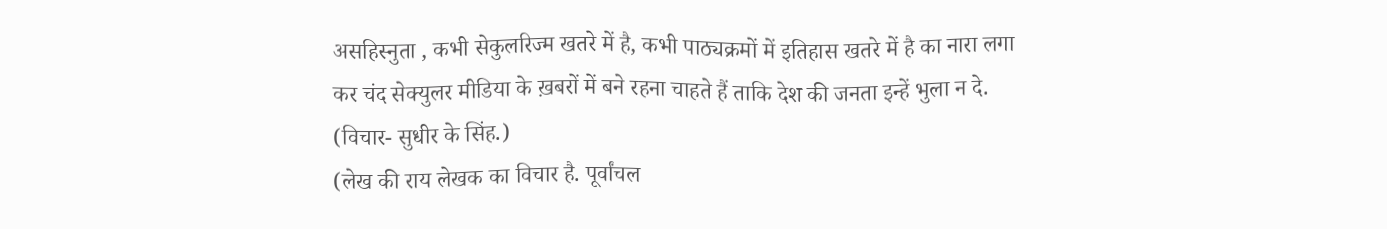असहिस्नुता , कभी सेकुलरिज्म खतरे में है, कभी पाठ्यक्रमों में इतिहास खतरे में है का नारा लगा कर चंद सेक्युलर मीडिया के ख़बरों में बने रहना चाहते हैं ताकि देश की जनता इन्हें भुला न दे. (विचार- सुधीर के सिंह.)
(लेख की राय लेखक का विचार है. पूर्वांचल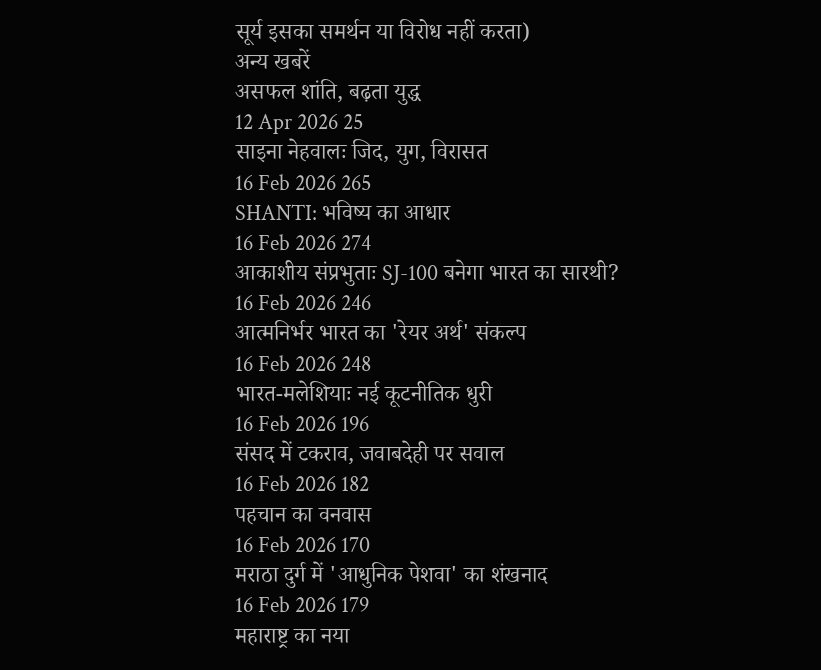सूर्य इसका समर्थन या विरोध नहीं करता)
अन्य खबरें
असफल शांति, बढ़ता युद्ध
12 Apr 2026 25
साइना नेहवालः जिद, युग, विरासत
16 Feb 2026 265
SHANTI: भविष्य का आधार
16 Feb 2026 274
आकाशीय संप्रभुताः SJ-100 बनेगा भारत का सारथी?
16 Feb 2026 246
आत्मनिर्भर भारत का 'रेयर अर्थ' संकल्प
16 Feb 2026 248
भारत-मलेशियाः नई कूटनीतिक धुरी
16 Feb 2026 196
संसद में टकराव, जवाबदेही पर सवाल
16 Feb 2026 182
पहचान का वनवास
16 Feb 2026 170
मराठा दुर्ग में 'आधुनिक पेशवा' का शंखनाद
16 Feb 2026 179
महाराष्ट्र का नया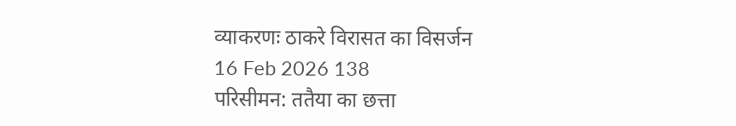व्याकरणः ठाकरे विरासत का विसर्जन
16 Feb 2026 138
परिसीमन: ततैया का छत्ता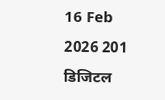16 Feb 2026 201
डिजिटल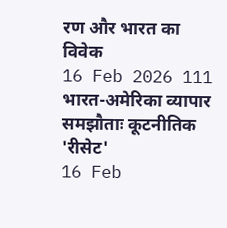रण और भारत का विवेक
16 Feb 2026 111
भारत-अमेरिका व्यापार समझौताः कूटनीतिक 'रीसेट'
16 Feb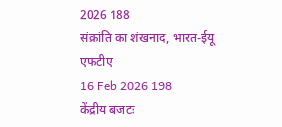2026 188
संक्रांति का शंखनाद, भारत-ईयू एफटीए
16 Feb 2026 198
केंद्रीय बजटः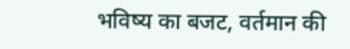भविष्य का बजट, वर्तमान की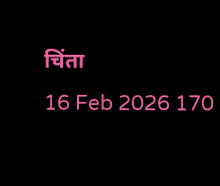चिंता
16 Feb 2026 170